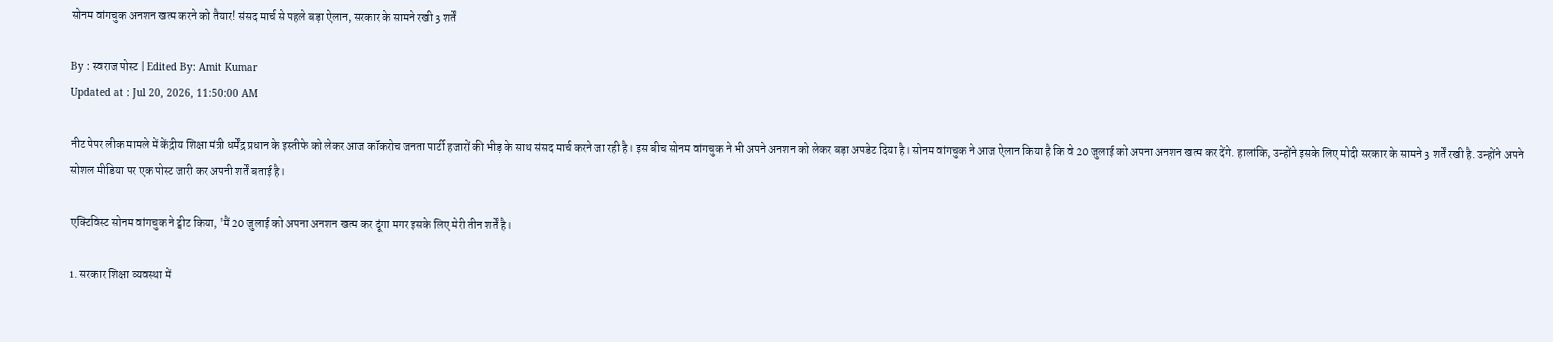सोनम वांगचुक अनशन खत्म करने को तैयार! संसद मार्च से पहले बड़ा ऐलान, सरकार के सामने रखी 3 शर्तें

By : स्वराज पोस्ट | Edited By: Amit Kumar
Updated at : Jul 20, 2026, 11:50:00 AM

नीट पेपर लीक मामले में केंद्रीय शिक्षा मंत्री धर्मेंद्र प्रधान के इस्तीफे को लेकर आज कॉकरोच जनता पार्टी हजारों की भीड़ के साथ संसद मार्च करने जा रही है। इस बीच सोनम वांगचुक ने भी अपने अनशन को लेकर बड़ा अपडेट दिया है। सोनम वांगचुक ने आज ऐलान किया है कि वे 20 जुलाई को अपना अनशन खत्म कर देंगे. हालांकि, उन्होंने इसके लिए मोदी सरकार के सामने 3 शर्तें रखी है. उन्होंने अपने सोशल मीडिया पर एक पोस्ट जारी कर अपनी शर्तें बताई है।

एक्टिविस्ट सोनम वांगचुक ने ट्वीट किया, 'मैं 20 जुलाई को अपना अनशन खत्म कर दूंगा मगर इसके लिए मेरी तीन शर्तें है।

1. सरकार शिक्षा व्यवस्था में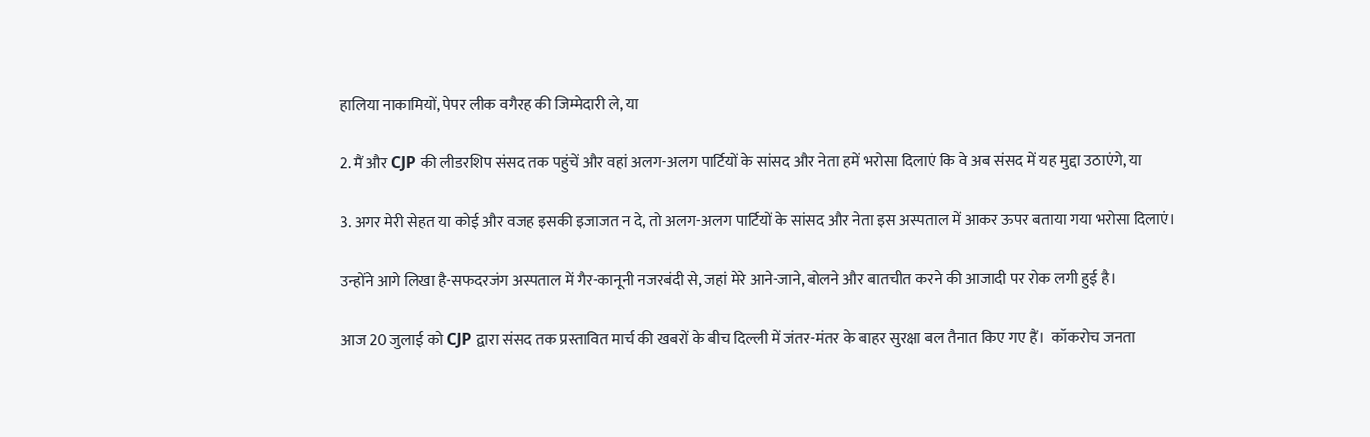हालिया नाकामियों, पेपर लीक वगैरह की जिम्मेदारी ले, या

2. मैं और CJP की लीडरशिप संसद तक पहुंचें और वहां अलग-अलग पार्टियों के सांसद और नेता हमें भरोसा दिलाएं कि वे अब संसद में यह मुद्दा उठाएंगे, या

3. अगर मेरी सेहत या कोई और वजह इसकी इजाजत न दे, तो अलग-अलग पार्टियों के सांसद और नेता इस अस्पताल में आकर ऊपर बताया गया भरोसा दिलाएं।

उन्होंने आगे लिखा है-सफदरजंग अस्पताल में गैर-कानूनी नजरबंदी से, जहां मेरे आने-जाने, बोलने और बातचीत करने की आजादी पर रोक लगी हुई है।

आज 20 जुलाई को CJP द्वारा संसद तक प्रस्तावित मार्च की खबरों के बीच दिल्ली में जंतर-मंतर के बाहर सुरक्षा बल तैनात किए गए हैं।  कॉकरोच जनता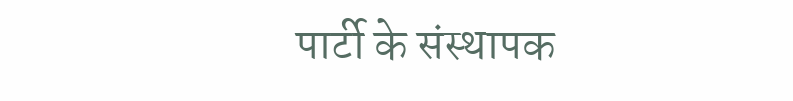पार्टी के संस्थापक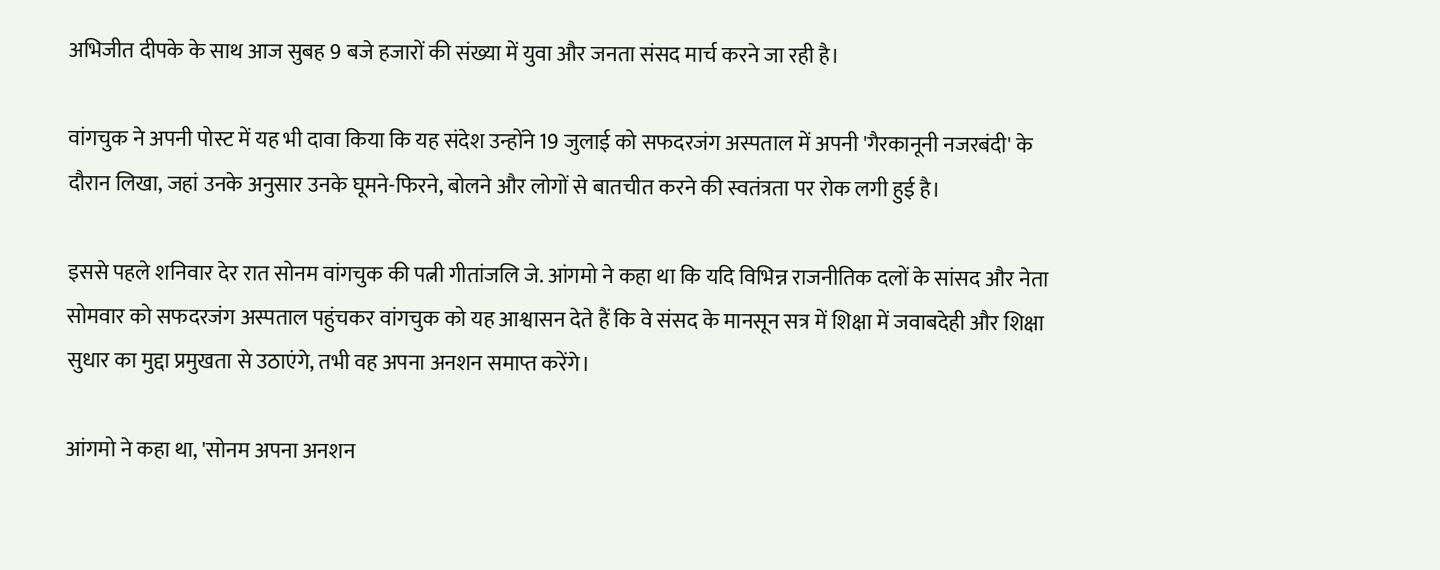अभिजीत दीपके के साथ आज सुबह 9 बजे हजारों की संख्या में युवा और जनता संसद मार्च करने जा रही है।

वांगचुक ने अपनी पोस्ट में यह भी दावा किया कि यह संदेश उन्होंने 19 जुलाई को सफदरजंग अस्पताल में अपनी 'गैरकानूनी नजरबंदी' के दौरान लिखा, जहां उनके अनुसार उनके घूमने-फिरने, बोलने और लोगों से बातचीत करने की स्वतंत्रता पर रोक लगी हुई है।

इससे पहले शनिवार देर रात सोनम वांगचुक की पत्नी गीतांजलि जे. आंगमो ने कहा था कि यदि विभिन्न राजनीतिक दलों के सांसद और नेता सोमवार को सफदरजंग अस्पताल पहुंचकर वांगचुक को यह आश्वासन देते हैं कि वे संसद के मानसून सत्र में शिक्षा में जवाबदेही और शिक्षा सुधार का मुद्दा प्रमुखता से उठाएंगे, तभी वह अपना अनशन समाप्त करेंगे।

आंगमो ने कहा था, 'सोनम अपना अनशन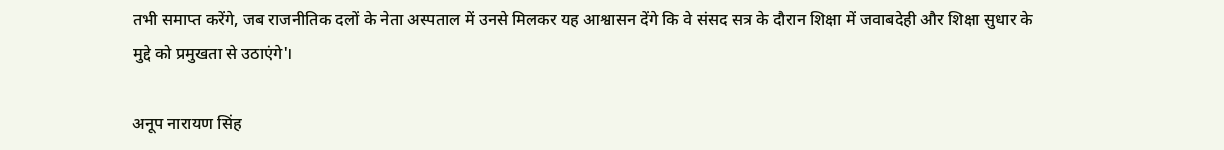तभी समाप्त करेंगे, जब राजनीतिक दलों के नेता अस्पताल में उनसे मिलकर यह आश्वासन देंगे कि वे संसद सत्र के दौरान शिक्षा में जवाबदेही और शिक्षा सुधार के मुद्दे को प्रमुखता से उठाएंगे'।

अनूप नारायण सिंह